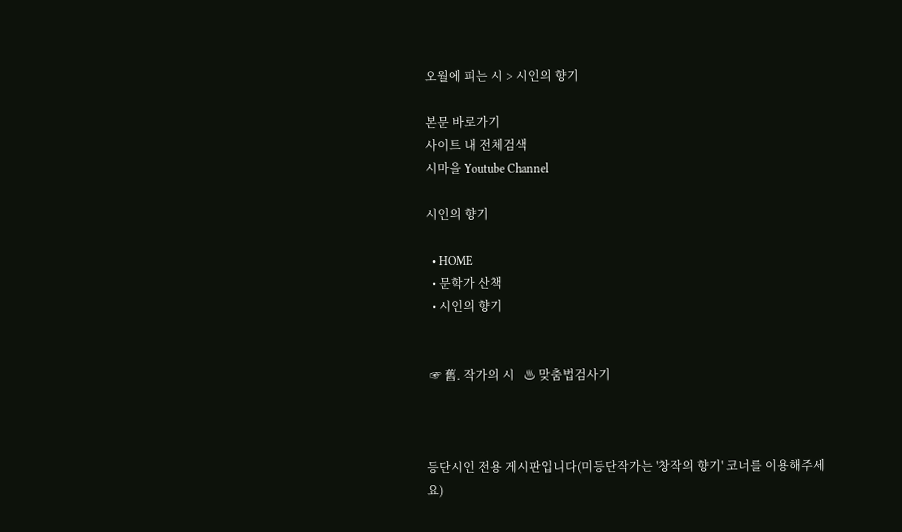오월에 피는 시 > 시인의 향기

본문 바로가기
사이트 내 전체검색
시마을 Youtube Channel

시인의 향기

  • HOME
  • 문학가 산책
  • 시인의 향기


 ☞ 舊. 작가의 시   ♨ 맞춤법검사기



등단시인 전용 게시판입니다(미등단작가는 '창작의 향기' 코너를 이용해주세요)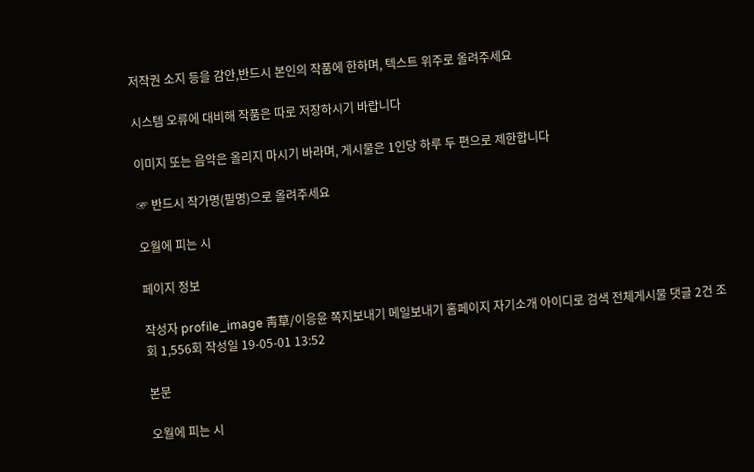저작권 소지 등을 감안,반드시 본인의 작품에 한하며, 텍스트 위주로 올려주세요

시스템 오류에 대비해 작품은 따로 저장하시기 바랍니다

이미지 또는 음악은 올리지 마시기 바라며, 게시물은 1인당 하루 두 편으로 제한합니다

☞ 반드시 작가명(필명)으로 올려주세요

오월에 피는 시

페이지 정보

작성자 profile_image 靑草/이응윤 쪽지보내기 메일보내기 홈페이지 자기소개 아이디로 검색 전체게시물 댓글 2건 조회 1,556회 작성일 19-05-01 13:52

본문

오월에 피는 시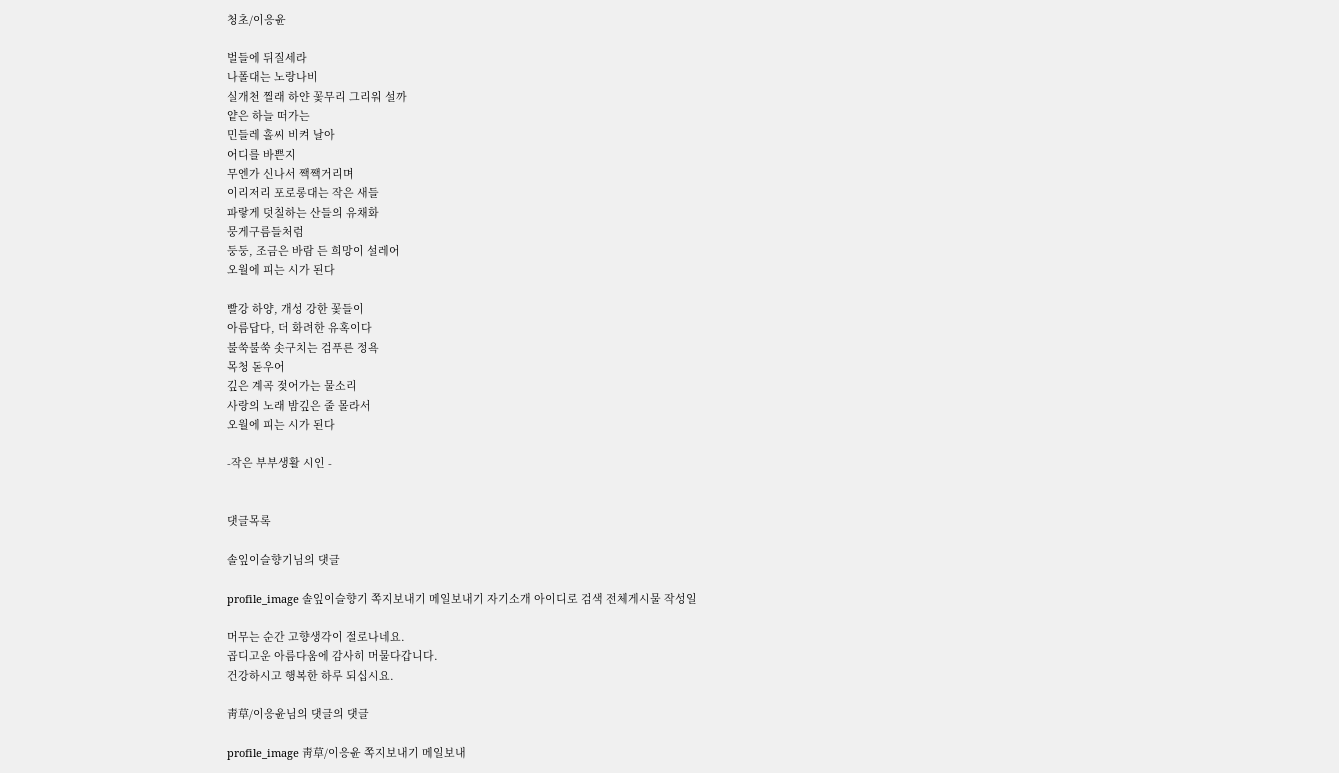청초/이응윤

벌들에 뒤질세라
나폴대는 노랑나비
실개천 찔래 하얀 꽃무리 그리워 설까
얕은 하늘 떠가는
민들레 홀씨 비켜 날아
어디를 바쁜지
무엔가 신나서 짹짹거리며
이리저리 포로롱대는 작은 새들
파랗게 덧칠하는 산들의 유채화
뭉게구름들처럼
둥둥, 조금은 바람 든 희망이 설레어
오월에 피는 시가 된다

빨강 하양, 개성 강한 꽃들이
아름답다, 더 화려한 유혹이다
불쑥불쑥 솟구치는 검푸른 정욕
목청 돋우어
깊은 계곡 젖어가는 물소리
사랑의 노래 밤깊은 줄 몰라서
오월에 피는 시가 된다

-작은 부부생활 시인 -


댓글목록

솔잎이슬향기님의 댓글

profile_image 솔잎이슬향기 쪽지보내기 메일보내기 자기소개 아이디로 검색 전체게시물 작성일

머무는 순간 고향생각이 절로나네요.
곱디고운 아름다움에 감사히 머물다갑니다.
건강하시고 행복한 하루 되십시요.

靑草/이응윤님의 댓글의 댓글

profile_image 靑草/이응윤 쪽지보내기 메일보내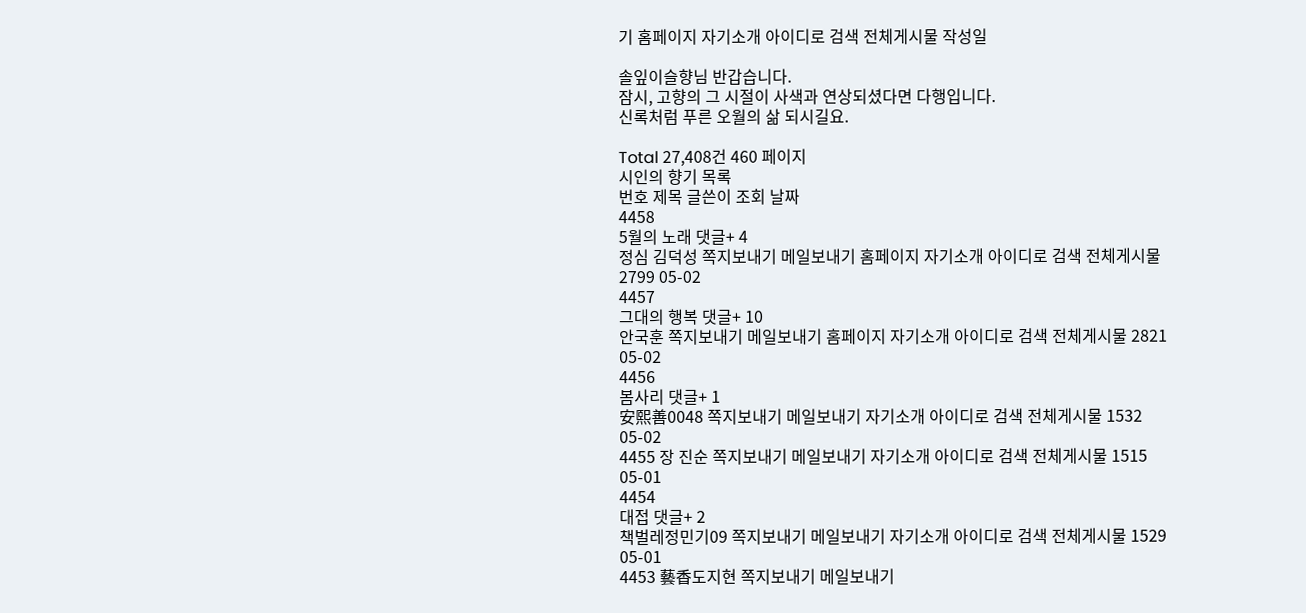기 홈페이지 자기소개 아이디로 검색 전체게시물 작성일

솔잎이슬향님 반갑습니다.
잠시, 고향의 그 시절이 사색과 연상되셨다면 다행입니다.
신록처럼 푸른 오월의 삶 되시길요.

Total 27,408건 460 페이지
시인의 향기 목록
번호 제목 글쓴이 조회 날짜
4458
5월의 노래 댓글+ 4
정심 김덕성 쪽지보내기 메일보내기 홈페이지 자기소개 아이디로 검색 전체게시물 2799 05-02
4457
그대의 행복 댓글+ 10
안국훈 쪽지보내기 메일보내기 홈페이지 자기소개 아이디로 검색 전체게시물 2821 05-02
4456
봄사리 댓글+ 1
安熙善0048 쪽지보내기 메일보내기 자기소개 아이디로 검색 전체게시물 1532 05-02
4455 장 진순 쪽지보내기 메일보내기 자기소개 아이디로 검색 전체게시물 1515 05-01
4454
대접 댓글+ 2
책벌레정민기09 쪽지보내기 메일보내기 자기소개 아이디로 검색 전체게시물 1529 05-01
4453 藝香도지현 쪽지보내기 메일보내기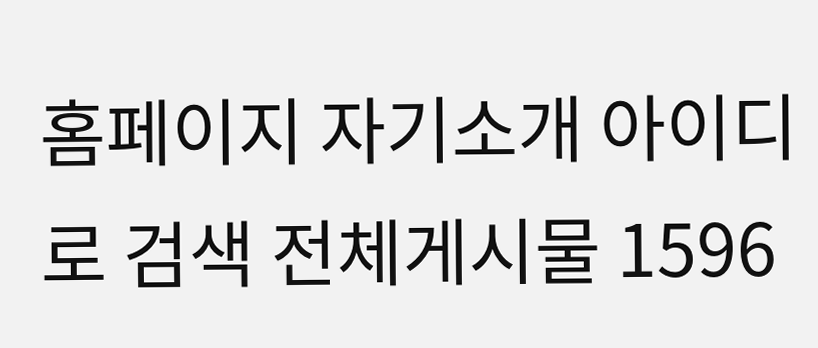홈페이지 자기소개 아이디로 검색 전체게시물 1596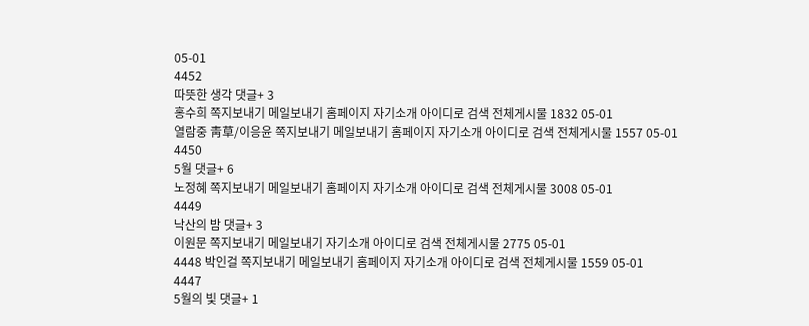05-01
4452
따뜻한 생각 댓글+ 3
홍수희 쪽지보내기 메일보내기 홈페이지 자기소개 아이디로 검색 전체게시물 1832 05-01
열람중 靑草/이응윤 쪽지보내기 메일보내기 홈페이지 자기소개 아이디로 검색 전체게시물 1557 05-01
4450
5월 댓글+ 6
노정혜 쪽지보내기 메일보내기 홈페이지 자기소개 아이디로 검색 전체게시물 3008 05-01
4449
낙산의 밤 댓글+ 3
이원문 쪽지보내기 메일보내기 자기소개 아이디로 검색 전체게시물 2775 05-01
4448 박인걸 쪽지보내기 메일보내기 홈페이지 자기소개 아이디로 검색 전체게시물 1559 05-01
4447
5월의 빛 댓글+ 1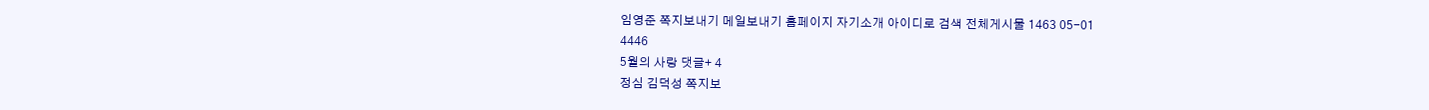임영준 쪽지보내기 메일보내기 홈페이지 자기소개 아이디로 검색 전체게시물 1463 05-01
4446
5월의 사랑 댓글+ 4
정심 김덕성 쪽지보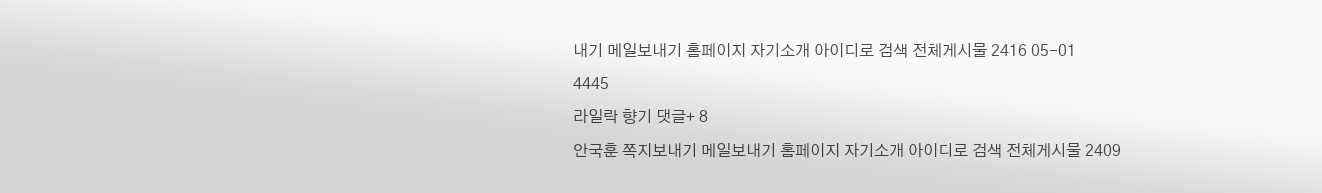내기 메일보내기 홈페이지 자기소개 아이디로 검색 전체게시물 2416 05-01
4445
라일락 향기 댓글+ 8
안국훈 쪽지보내기 메일보내기 홈페이지 자기소개 아이디로 검색 전체게시물 2409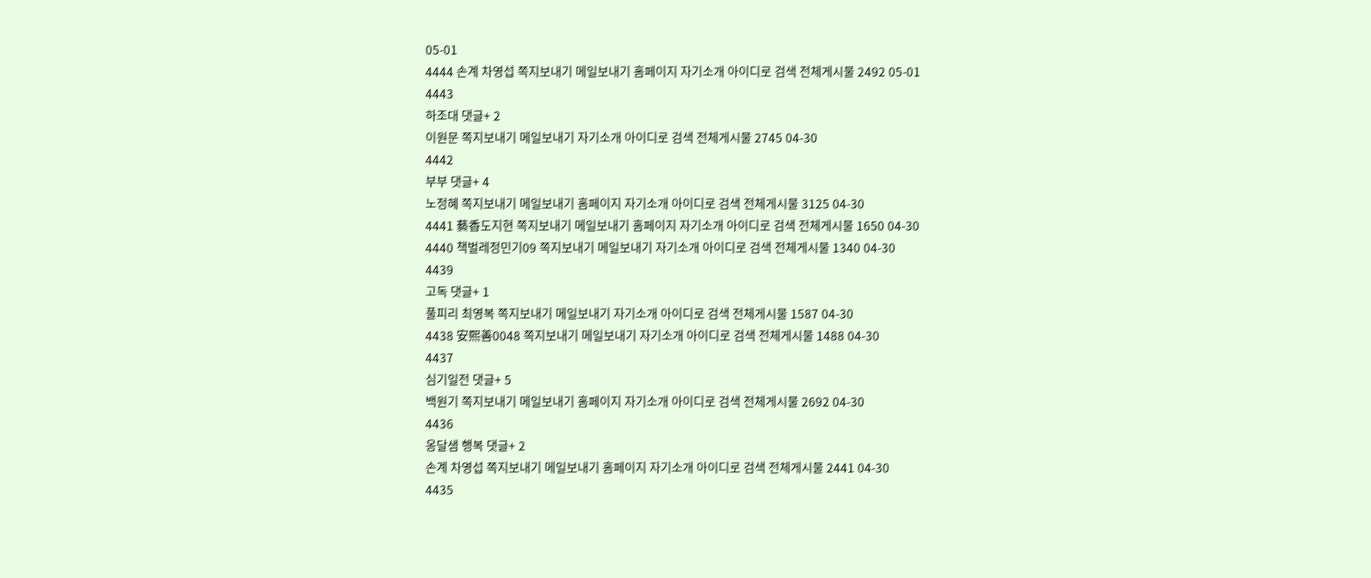05-01
4444 손계 차영섭 쪽지보내기 메일보내기 홈페이지 자기소개 아이디로 검색 전체게시물 2492 05-01
4443
하조대 댓글+ 2
이원문 쪽지보내기 메일보내기 자기소개 아이디로 검색 전체게시물 2745 04-30
4442
부부 댓글+ 4
노정혜 쪽지보내기 메일보내기 홈페이지 자기소개 아이디로 검색 전체게시물 3125 04-30
4441 藝香도지현 쪽지보내기 메일보내기 홈페이지 자기소개 아이디로 검색 전체게시물 1650 04-30
4440 책벌레정민기09 쪽지보내기 메일보내기 자기소개 아이디로 검색 전체게시물 1340 04-30
4439
고독 댓글+ 1
풀피리 최영복 쪽지보내기 메일보내기 자기소개 아이디로 검색 전체게시물 1587 04-30
4438 安熙善0048 쪽지보내기 메일보내기 자기소개 아이디로 검색 전체게시물 1488 04-30
4437
심기일전 댓글+ 5
백원기 쪽지보내기 메일보내기 홈페이지 자기소개 아이디로 검색 전체게시물 2692 04-30
4436
옹달샘 행복 댓글+ 2
손계 차영섭 쪽지보내기 메일보내기 홈페이지 자기소개 아이디로 검색 전체게시물 2441 04-30
4435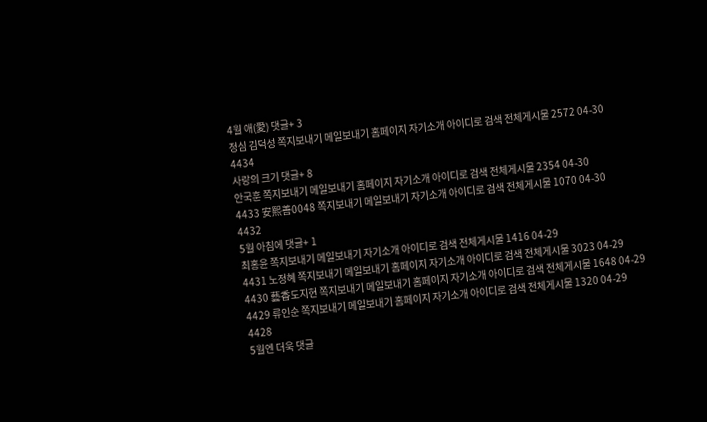4월 애(愛) 댓글+ 3
정심 김덕성 쪽지보내기 메일보내기 홈페이지 자기소개 아이디로 검색 전체게시물 2572 04-30
4434
사랑의 크기 댓글+ 8
안국훈 쪽지보내기 메일보내기 홈페이지 자기소개 아이디로 검색 전체게시물 2354 04-30
4433 安熙善0048 쪽지보내기 메일보내기 자기소개 아이디로 검색 전체게시물 1070 04-30
4432
5월 아침에 댓글+ 1
최홍윤 쪽지보내기 메일보내기 자기소개 아이디로 검색 전체게시물 1416 04-29
4431 노정혜 쪽지보내기 메일보내기 홈페이지 자기소개 아이디로 검색 전체게시물 3023 04-29
4430 藝香도지현 쪽지보내기 메일보내기 홈페이지 자기소개 아이디로 검색 전체게시물 1648 04-29
4429 류인순 쪽지보내기 메일보내기 홈페이지 자기소개 아이디로 검색 전체게시물 1320 04-29
4428
5월엔 더욱 댓글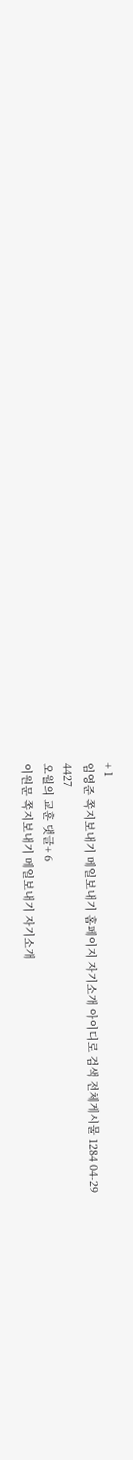+ 1
임영준 쪽지보내기 메일보내기 홈페이지 자기소개 아이디로 검색 전체게시물 1284 04-29
4427
오월의 교훈 댓글+ 6
이원문 쪽지보내기 메일보내기 자기소개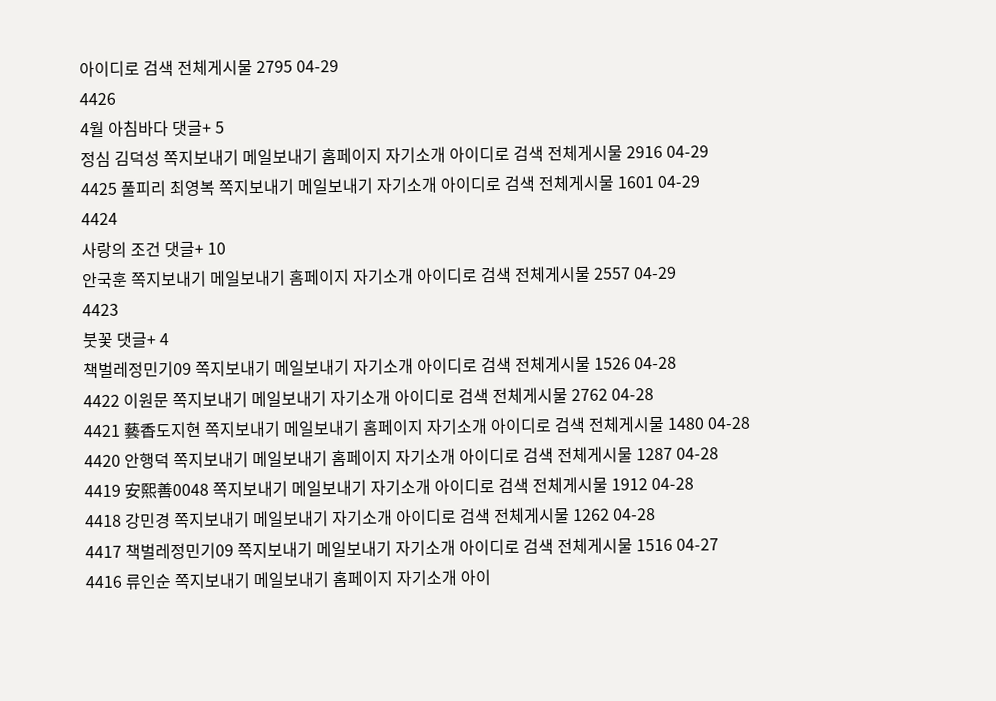아이디로 검색 전체게시물 2795 04-29
4426
4월 아침바다 댓글+ 5
정심 김덕성 쪽지보내기 메일보내기 홈페이지 자기소개 아이디로 검색 전체게시물 2916 04-29
4425 풀피리 최영복 쪽지보내기 메일보내기 자기소개 아이디로 검색 전체게시물 1601 04-29
4424
사랑의 조건 댓글+ 10
안국훈 쪽지보내기 메일보내기 홈페이지 자기소개 아이디로 검색 전체게시물 2557 04-29
4423
붓꽃 댓글+ 4
책벌레정민기09 쪽지보내기 메일보내기 자기소개 아이디로 검색 전체게시물 1526 04-28
4422 이원문 쪽지보내기 메일보내기 자기소개 아이디로 검색 전체게시물 2762 04-28
4421 藝香도지현 쪽지보내기 메일보내기 홈페이지 자기소개 아이디로 검색 전체게시물 1480 04-28
4420 안행덕 쪽지보내기 메일보내기 홈페이지 자기소개 아이디로 검색 전체게시물 1287 04-28
4419 安熙善0048 쪽지보내기 메일보내기 자기소개 아이디로 검색 전체게시물 1912 04-28
4418 강민경 쪽지보내기 메일보내기 자기소개 아이디로 검색 전체게시물 1262 04-28
4417 책벌레정민기09 쪽지보내기 메일보내기 자기소개 아이디로 검색 전체게시물 1516 04-27
4416 류인순 쪽지보내기 메일보내기 홈페이지 자기소개 아이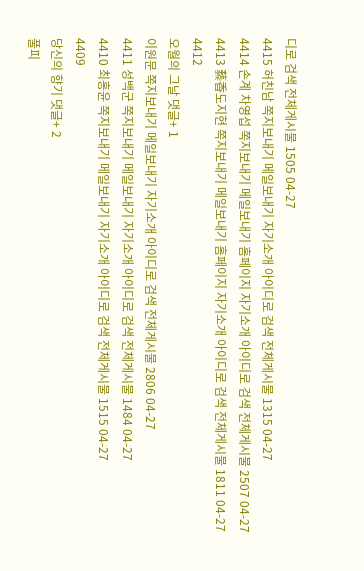디로 검색 전체게시물 1505 04-27
4415 허친남 쪽지보내기 메일보내기 자기소개 아이디로 검색 전체게시물 1315 04-27
4414 손계 차영섭 쪽지보내기 메일보내기 홈페이지 자기소개 아이디로 검색 전체게시물 2507 04-27
4413 藝香도지현 쪽지보내기 메일보내기 홈페이지 자기소개 아이디로 검색 전체게시물 1811 04-27
4412
오월의 그날 댓글+ 1
이원문 쪽지보내기 메일보내기 자기소개 아이디로 검색 전체게시물 2806 04-27
4411 성백군 쪽지보내기 메일보내기 자기소개 아이디로 검색 전체게시물 1484 04-27
4410 최홍윤 쪽지보내기 메일보내기 자기소개 아이디로 검색 전체게시물 1515 04-27
4409
당신의 향기 댓글+ 2
풀피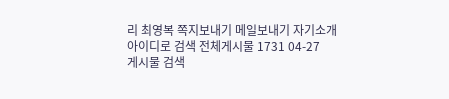리 최영복 쪽지보내기 메일보내기 자기소개 아이디로 검색 전체게시물 1731 04-27
게시물 검색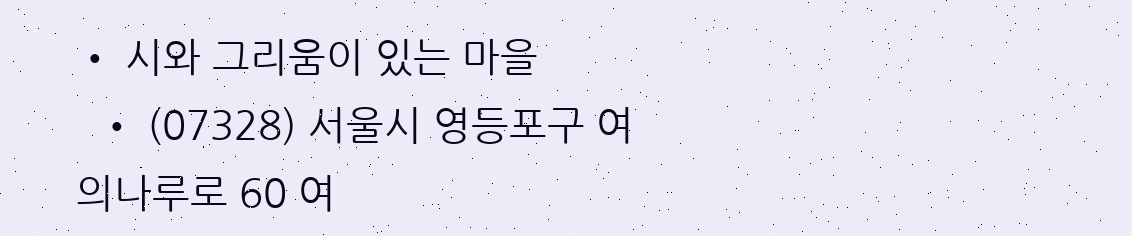• 시와 그리움이 있는 마을
  • (07328) 서울시 영등포구 여의나루로 60 여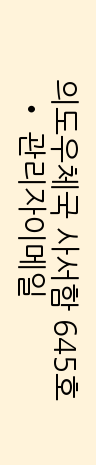의도우체국 사서함 645호
  • 관리자이메일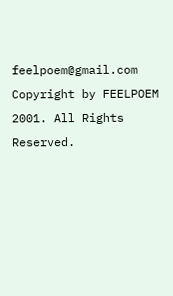feelpoem@gmail.com
Copyright by FEELPOEM 2001. All Rights Reserved.